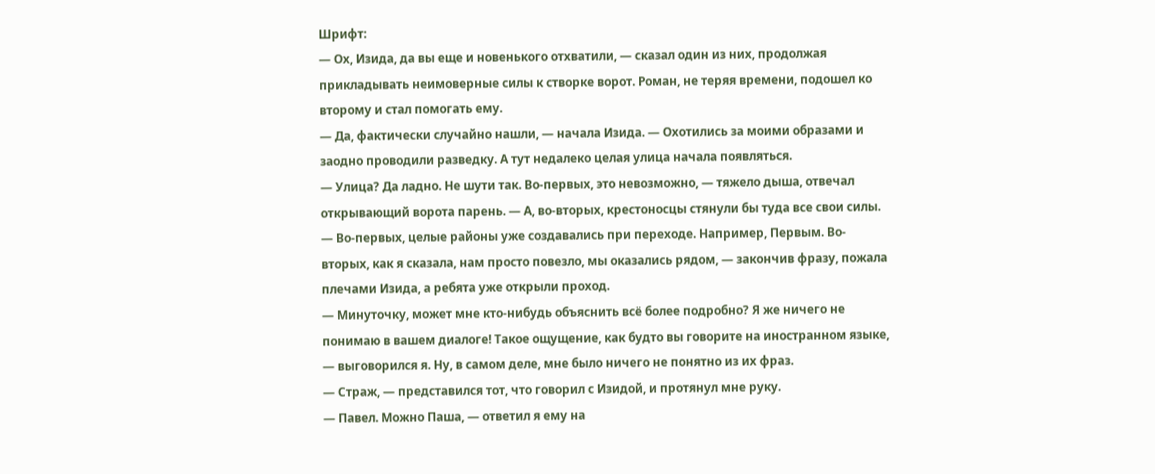Шрифт:
— Ох, Изида, да вы еще и новенького отхватили, — сказал один из них, продолжая прикладывать неимоверные силы к створке ворот. Роман, не теряя времени, подошел ко второму и стал помогать ему.
— Да, фактически случайно нашли, — начала Изида. — Охотились за моими образами и заодно проводили разведку. А тут недалеко целая улица начала появляться.
— Улица? Да ладно. Не шути так. Во-первых, это невозможно, — тяжело дыша, отвечал открывающий ворота парень. — А, во-вторых, крестоносцы стянули бы туда все свои силы.
— Во-первых, целые районы уже создавались при переходе. Например, Первым. Во-вторых, как я сказала, нам просто повезло, мы оказались рядом, — закончив фразу, пожала плечами Изида, а ребята уже открыли проход.
— Минуточку, может мне кто-нибудь объяснить всё более подробно? Я же ничего не понимаю в вашем диалоге! Такое ощущение, как будто вы говорите на иностранном языке, — выговорился я. Ну, в самом деле, мне было ничего не понятно из их фраз.
— Страж, — представился тот, что говорил с Изидой, и протянул мне руку.
— Павел. Можно Паша, — ответил я ему на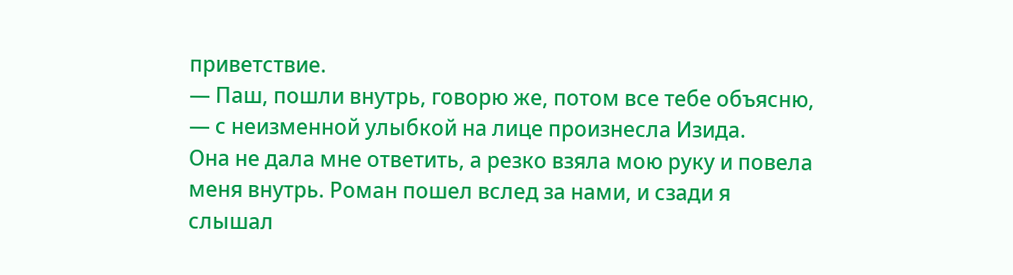приветствие.
— Паш, пошли внутрь, говорю же, потом все тебе объясню, — с неизменной улыбкой на лице произнесла Изида.
Она не дала мне ответить, а резко взяла мою руку и повела меня внутрь. Роман пошел вслед за нами, и сзади я слышал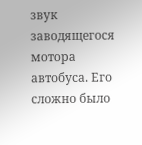звук заводящегося мотора автобуса. Его сложно было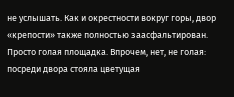не услышать. Как и окрестности вокруг горы, двор «крепости» также полностью заасфальтирован. Просто голая площадка. Впрочем, нет, не голая: посреди двора стояла цветущая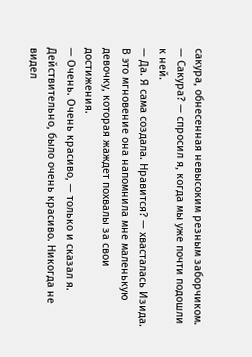сакура, обнесенная невысоким резным заборчиком.
— Сакура? — спросил я, когда мы уже почти подошли к ней.
— Да. Я сама создала. Нравится? — хвасталась Изида. В это мгновение она напомнила мне маленькую девочку, которая жаждет похвалы за свои достижения.
— Очень. Очень красиво, — только и сказал я. Действительно, было очень красиво. Никогда не видел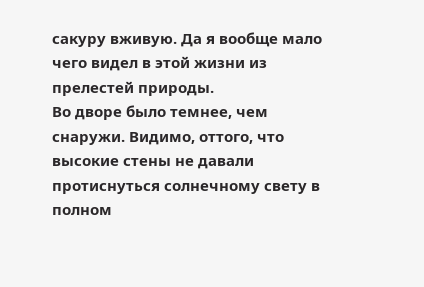сакуру вживую. Да я вообще мало чего видел в этой жизни из прелестей природы.
Во дворе было темнее, чем снаружи. Видимо, оттого, что высокие стены не давали протиснуться солнечному свету в полном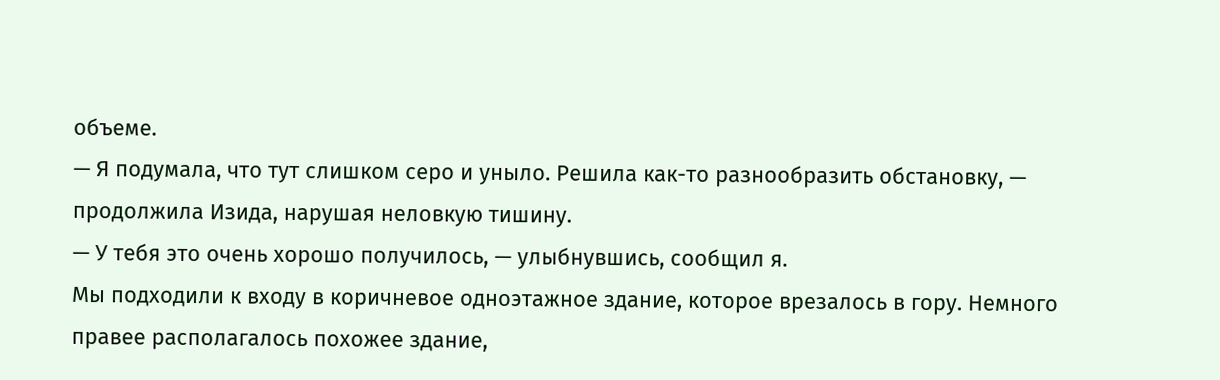объеме.
— Я подумала, что тут слишком серо и уныло. Решила как-то разнообразить обстановку, — продолжила Изида, нарушая неловкую тишину.
— У тебя это очень хорошо получилось, — улыбнувшись, сообщил я.
Мы подходили к входу в коричневое одноэтажное здание, которое врезалось в гору. Немного правее располагалось похожее здание,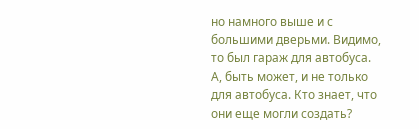но намного выше и с большими дверьми. Видимо, то был гараж для автобуса. А, быть может, и не только для автобуса. Кто знает, что они еще могли создать?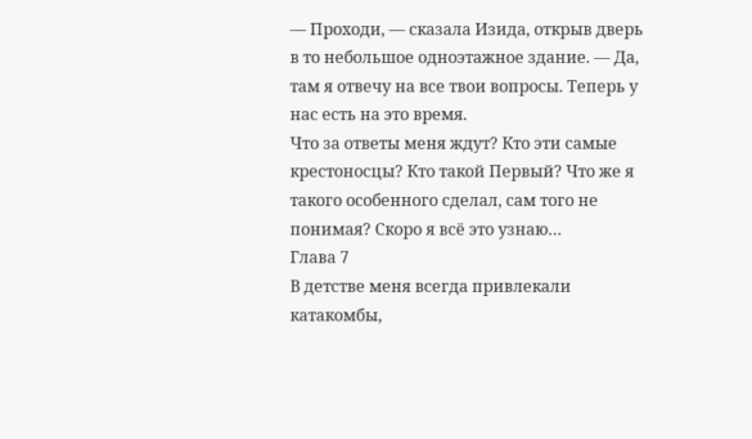— Проходи, — сказала Изида, открыв дверь в то небольшое одноэтажное здание. — Да, там я отвечу на все твои вопросы. Теперь у нас есть на это время.
Что за ответы меня ждут? Кто эти самые крестоносцы? Кто такой Первый? Что же я такого особенного сделал, сам того не понимая? Скоро я всё это узнаю…
Глава 7
В детстве меня всегда привлекали катакомбы,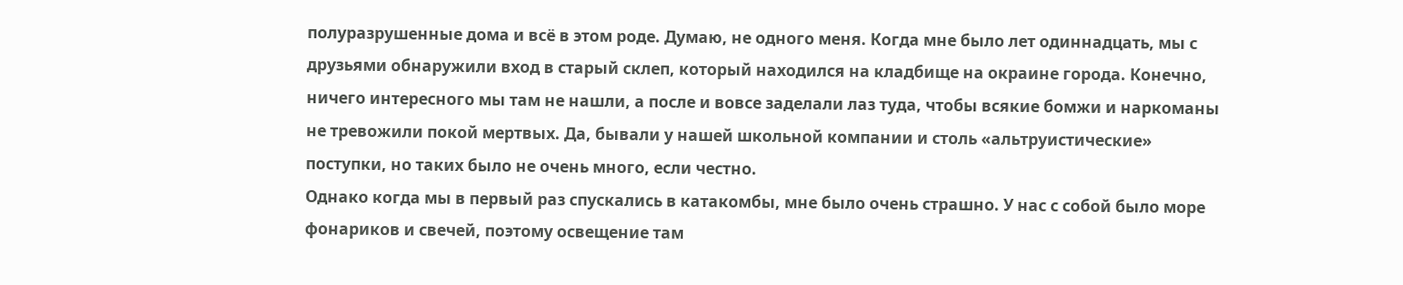полуразрушенные дома и всё в этом роде. Думаю, не одного меня. Когда мне было лет одиннадцать, мы с друзьями обнаружили вход в старый склеп, который находился на кладбище на окраине города. Конечно, ничего интересного мы там не нашли, а после и вовсе заделали лаз туда, чтобы всякие бомжи и наркоманы не тревожили покой мертвых. Да, бывали у нашей школьной компании и столь «альтруистические» поступки, но таких было не очень много, если честно.
Однако когда мы в первый раз спускались в катакомбы, мне было очень страшно. У нас с собой было море фонариков и свечей, поэтому освещение там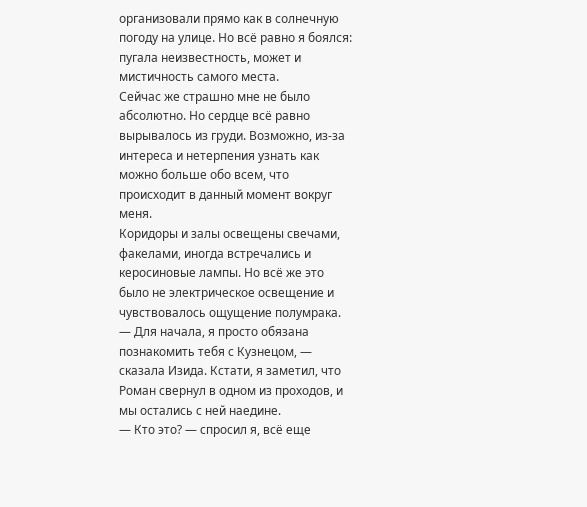организовали прямо как в солнечную погоду на улице. Но всё равно я боялся: пугала неизвестность, может и мистичность самого места.
Сейчас же страшно мне не было абсолютно. Но сердце всё равно вырывалось из груди. Возможно, из-за интереса и нетерпения узнать как можно больше обо всем, что происходит в данный момент вокруг меня.
Коридоры и залы освещены свечами, факелами, иногда встречались и керосиновые лампы. Но всё же это было не электрическое освещение и чувствовалось ощущение полумрака.
— Для начала, я просто обязана познакомить тебя с Кузнецом, — сказала Изида. Кстати, я заметил, что Роман свернул в одном из проходов, и мы остались с ней наедине.
— Кто это? — спросил я, всё еще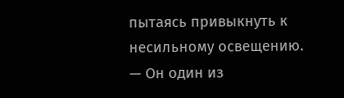пытаясь привыкнуть к несильному освещению.
— Он один из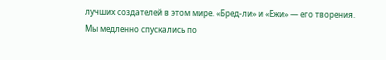лучших создателей в этом мире. «Бред-ли» и «Ежи» — его творения.
Мы медленно спускались по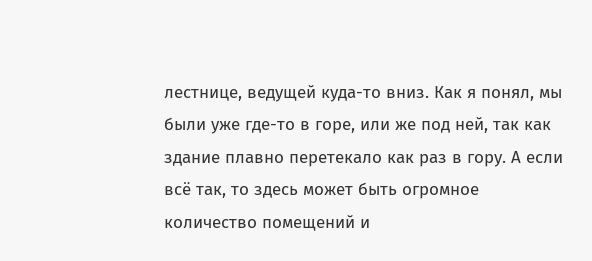лестнице, ведущей куда-то вниз. Как я понял, мы были уже где-то в горе, или же под ней, так как здание плавно перетекало как раз в гору. А если всё так, то здесь может быть огромное количество помещений и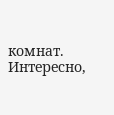комнат. Интересно,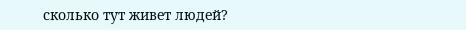сколько тут живет людей?